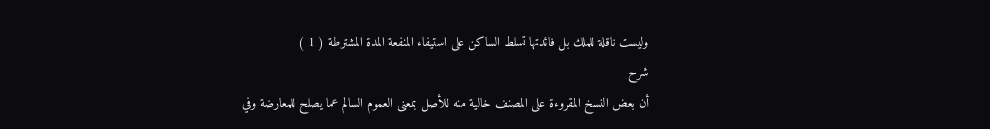وليست ناقلة للملك بل فائدتها تسلط الساكن على استيفاء المنفعة المدة المشترطة ( 1 )
شرح
أن بعض النسخ المقروءة على المصنف خالية منه للأصل بمعنى العموم السالم عما يصلح للمعارضة وفي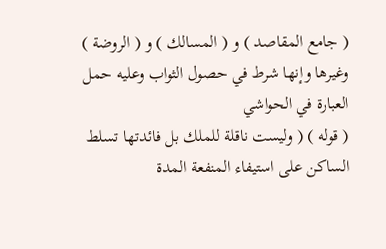( جامع المقاصد ) و ( المسالك ) و ( الروضة ) وغيرها وإنها شرط في حصول الثواب وعليه حمل العبارة في الحواشي
( قوله ) ( وليست ناقلة للملك بل فائدتها تسلط الساكن على استيفاء المنفعة المدة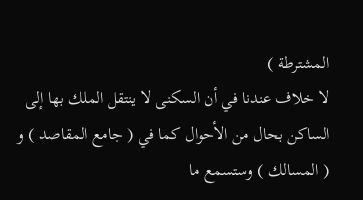المشترطة )
لا خلاف عندنا في أن السكنى لا ينتقل الملك بها إلى الساكن بحال من الأحوال كما في ( جامع المقاصد ) و ( المسالك ) وستسمع ما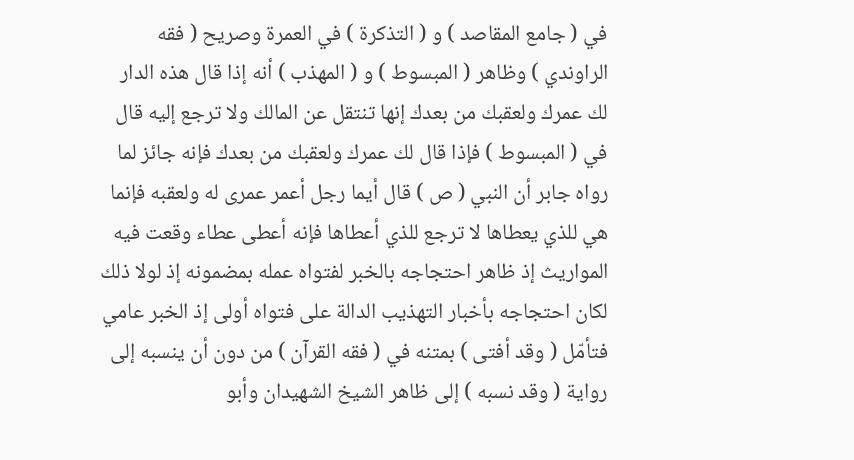في ( جامع المقاصد ) و ( التذكرة ) في العمرة وصريح ( فقه الراوندي ) وظاهر ( المبسوط ) و ( المهذب ) أنه إذا قال هذه الدار لك عمرك ولعقبك من بعدك إنها تنتقل عن المالك ولا ترجع إليه قال في ( المبسوط ) فإذا قال لك عمرك ولعقبك من بعدك فإنه جائز لما رواه جابر أن النبي ( ص ) قال أيما رجل أعمر عمرى له ولعقبه فإنما هي للذي يعطاها لا ترجع للذي أعطاها فإنه أعطى عطاء وقعت فيه المواريث إذ ظاهر احتجاجه بالخبر لفتواه عمله بمضمونه إذ لولا ذلك لكان احتجاجه بأخبار التهذيب الدالة على فتواه أولى إذ الخبر عامي فتأمّل ( وقد أفتى ) بمتنه في ( فقه القرآن ) من دون أن ينسبه إلى رواية ( وقد نسبه ) إلى ظاهر الشيخ الشهيدان وأبو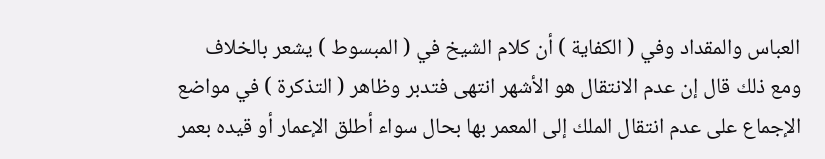العباس والمقداد وفي ( الكفاية ) أن كلام الشيخ في ( المبسوط ) يشعر بالخلاف ومع ذلك قال إن عدم الانتقال هو الأشهر انتهى فتدبر وظاهر ( التذكرة ) في مواضع الإجماع على عدم انتقال الملك إلى المعمر بها بحال سواء أطلق الإعمار أو قيده بعمر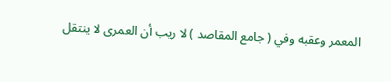المعمر وعقبه وفي ( جامع المقاصد ) لا ريب أن العمرى لا ينتقل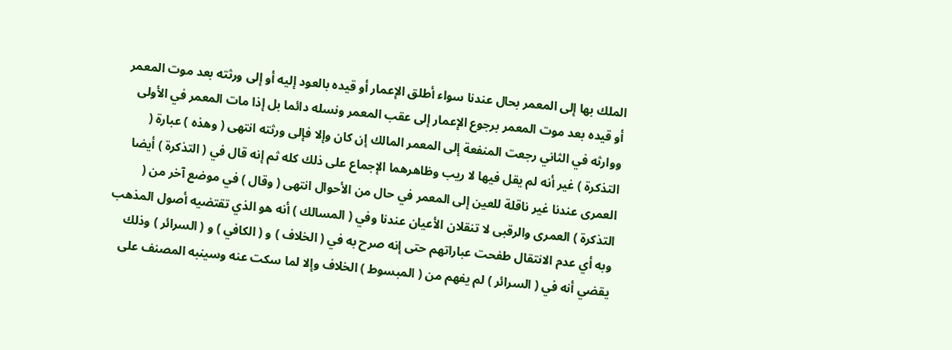الملك بها إلى المعمر بحال عندنا سواء أطلق الإعمار أو قيده بالعود إليه أو إلى ورثته بعد موت المعمر أو قيده بعد موت المعمر برجوع الإعمار إلى عقب المعمر ونسله دائما بل إذا مات المعمر في الأولى ووارثه في الثاني رجعت المنفعة إلى المعمر المالك إن كان وإلا فإلى ورثته انتهى ( وهذه ) عبارة ( التذكرة ) غير أنه لم يقل فيها لا ريب وظاهرهما الإجماع على ذلك كله ثم إنه قال في ( التذكرة ) أيضا العمرى عندنا غير ناقلة للعين إلى المعمر في حال من الأحوال انتهى ( وقال ) في موضع آخر من ( التذكرة ) العمرى والرقبى لا تنقلان الأعيان عندنا وفي ( المسالك ) أنه هو الذي تقتضيه أصول المذهب وبه أي عدم الانتقال طفحت عباراتهم حتى إنه صرح به في ( الخلاف ) و ( الكافي ) و ( السرائر ) وذلك يقضي أنه في ( السرائر ) لم يفهم من ( المبسوط ) الخلاف وإلا لما سكت عنه وسينبه المصنف على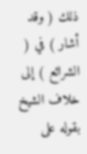ذلك ( وقد أشار ) في ( الشرائع ) إلى خلاف الشيخ بقوله على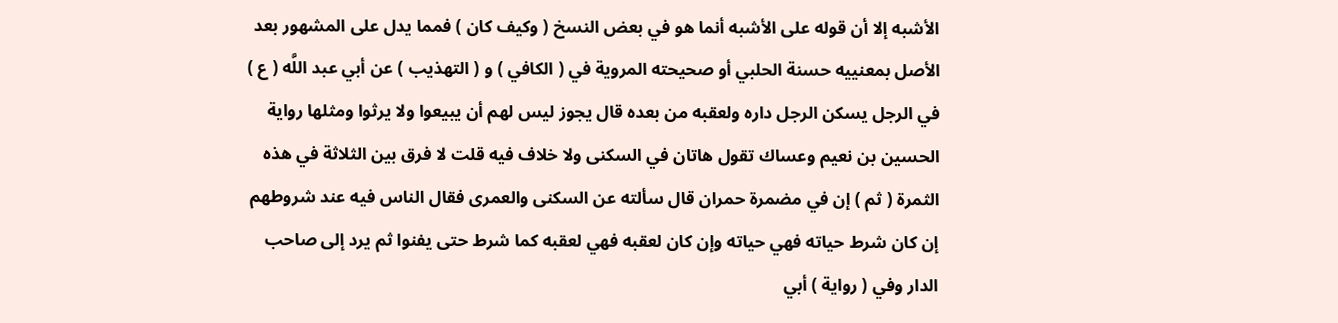الأشبه إلا أن قوله على الأشبه أنما هو في بعض النسخ ( وكيف كان ) فمما يدل على المشهور بعد الأصل بمعنييه حسنة الحلبي أو صحيحته المروية في ( الكافي ) و ( التهذيب ) عن أبي عبد اللَّه ( ع ) في الرجل يسكن الرجل داره ولعقبه من بعده قال يجوز ليس لهم أن يبيعوا ولا يرثوا ومثلها رواية الحسين بن نعيم وعساك تقول هاتان في السكنى ولا خلاف فيه قلت لا فرق بين الثلاثة في هذه الثمرة ( ثم ) إن في مضمرة حمران قال سألته عن السكنى والعمرى فقال الناس فيه عند شروطهم إن كان شرط حياته فهي حياته وإن كان لعقبه فهي لعقبه كما شرط حتى يفنوا ثم يرد إلى صاحب الدار وفي ( رواية ) أبي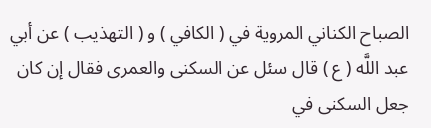الصباح الكناني المروية في ( الكافي ) و ( التهذيب ) عن أبي عبد اللَّه ( ع ) قال سئل عن السكنى والعمرى فقال إن كان جعل السكنى في